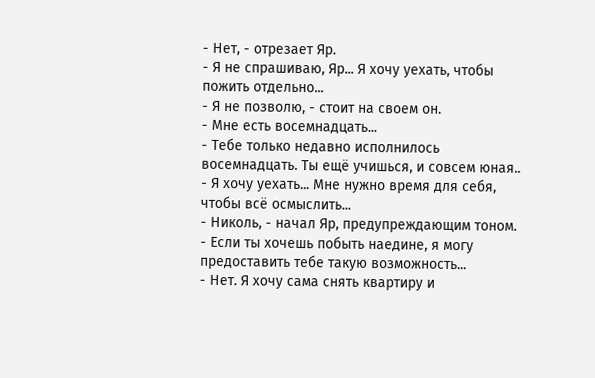- Нет, - отрезает Яр.
- Я не спрашиваю, Яр... Я хочу уехать, чтобы пожить отдельно...
- Я не позволю, - стоит на своем он.
- Мне есть восемнадцать...
- Тебе только недавно исполнилось восемнадцать. Ты ещё учишься, и совсем юная..
- Я хочу уехать... Мне нужно время для себя, чтобы всё осмыслить...
- Николь, - начал Яр, предупреждающим тоном. - Если ты хочешь побыть наедине, я могу предоставить тебе такую возможность...
- Нет. Я хочу сама снять квартиру и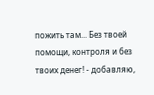пожить там... Без твоей помощи, контроля и без твоих денег! - добавляю,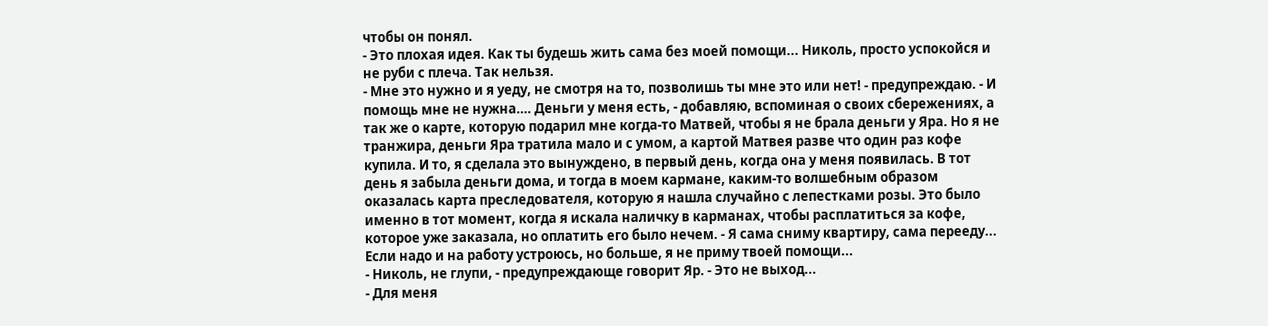чтобы он понял.
- Это плохая идея. Как ты будешь жить сама без моей помощи... Николь, просто успокойся и не руби с плеча. Так нельзя.
- Мне это нужно и я уеду, не смотря на то, позволишь ты мне это или нет! - предупреждаю. - И помощь мне не нужна…. Деньги у меня есть, - добавляю, вспоминая о своих сбережениях, а так же о карте, которую подарил мне когда-то Матвей, чтобы я не брала деньги у Яра. Но я не транжира, деньги Яра тратила мало и с умом, а картой Матвея разве что один раз кофе купила. И то, я сделала это вынуждено, в первый день, когда она у меня появилась. В тот день я забыла деньги дома, и тогда в моем кармане, каким-то волшебным образом оказалась карта преследователя, которую я нашла случайно с лепестками розы. Это было именно в тот момент, когда я искала наличку в карманах, чтобы расплатиться за кофе, которое уже заказала, но оплатить его было нечем. - Я сама сниму квартиру, сама перееду... Если надо и на работу устроюсь, но больше, я не приму твоей помощи...
- Николь, не глупи, - предупреждающе говорит Яр. - Это не выход...
- Для меня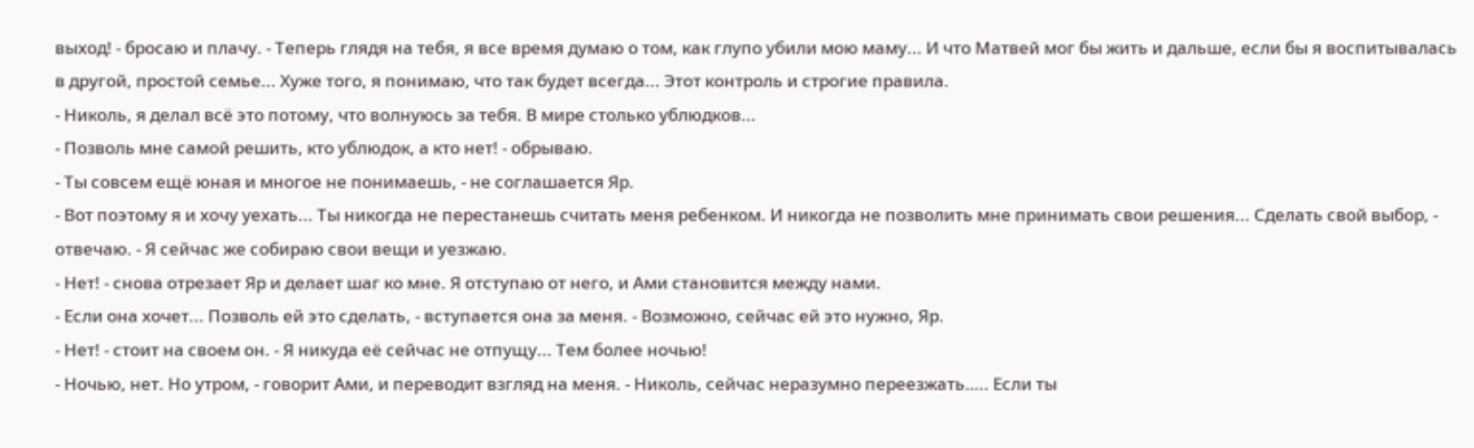выход! - бросаю и плачу. - Теперь глядя на тебя, я все время думаю о том, как глупо убили мою маму... И что Матвей мог бы жить и дальше, если бы я воспитывалась в другой, простой семье... Хуже того, я понимаю, что так будет всегда... Этот контроль и строгие правила.
- Николь, я делал всё это потому, что волнуюсь за тебя. В мире столько ублюдков...
- Позволь мне самой решить, кто ублюдок, а кто нет! - обрываю.
- Ты совсем ещё юная и многое не понимаешь, - не соглашается Яр.
- Вот поэтому я и хочу уехать... Ты никогда не перестанешь считать меня ребенком. И никогда не позволить мне принимать свои решения... Сделать свой выбор, - отвечаю. - Я сейчас же собираю свои вещи и уезжаю.
- Нет! - снова отрезает Яр и делает шаг ко мне. Я отступаю от него, и Ами становится между нами.
- Если она хочет... Позволь ей это сделать, - вступается она за меня. - Возможно, сейчас ей это нужно, Яр.
- Нет! - стоит на своем он. - Я никуда её сейчас не отпущу... Тем более ночью!
- Ночью, нет. Но утром, - говорит Ами, и переводит взгляд на меня. - Николь, сейчас неразумно переезжать….. Если ты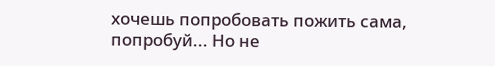хочешь попробовать пожить сама, попробуй... Но не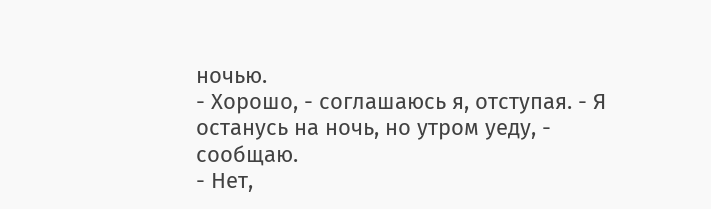ночью.
- Хорошо, - соглашаюсь я, отступая. - Я останусь на ночь, но утром уеду, - сообщаю.
- Нет,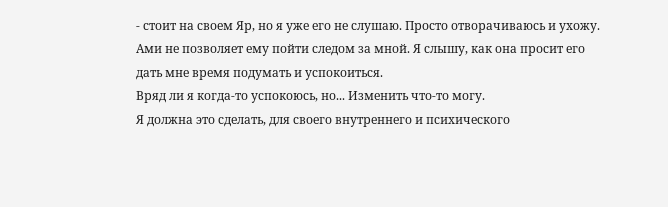- стоит на своем Яр, но я уже его не слушаю. Просто отворачиваюсь и ухожу. Ами не позволяет ему пойти следом за мной. Я слышу, как она просит его дать мне время подумать и успокоиться.
Вряд ли я когда-то успокоюсь, но... Изменить что-то могу.
Я должна это сделать, для своего внутреннего и психического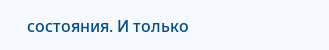состояния. И только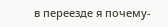в переезде я почему-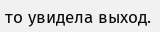то увидела выход.